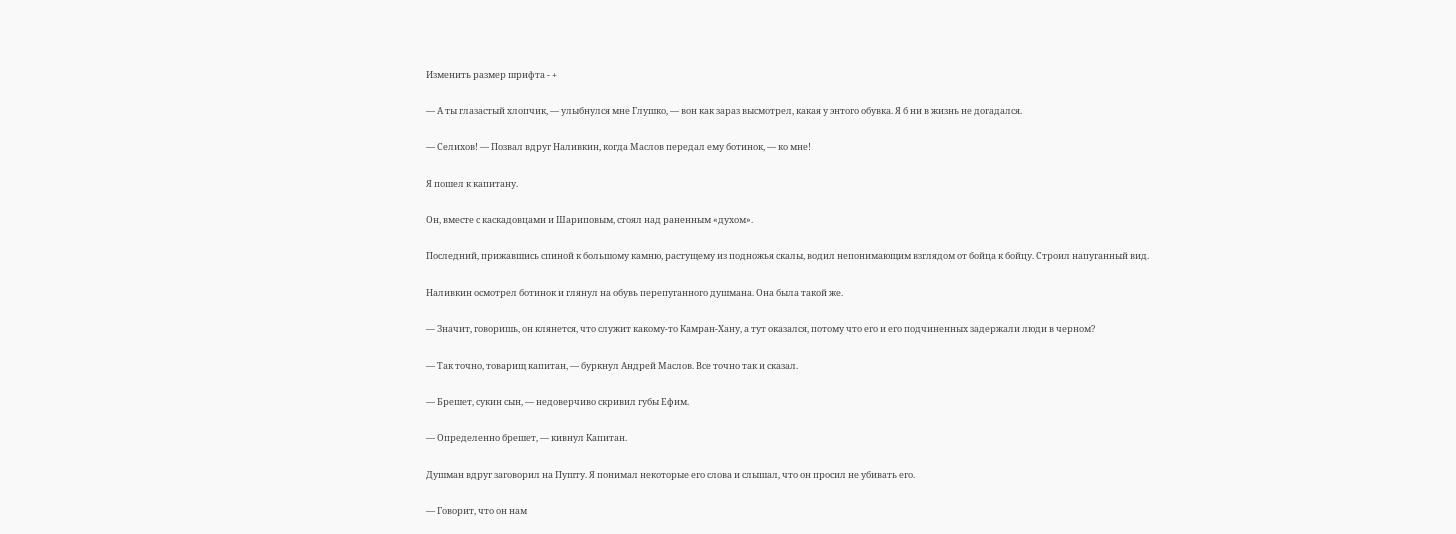Изменить размер шрифта - +

— А ты глазастый хлопчик, — улыбнулся мне Глушко, — вон как зараз высмотрел, какая у энтого обувка. Я б ни в жизнь не догадался.

— Селихов! — Позвал вдруг Наливкин, когда Маслов передал ему ботинок, — ко мне!

Я пошел к капитану.

Он, вместе с каскадовцами и Шариповым, стоял над раненным «духом».

Последний, прижавшись спиной к большому камню, растущему из подножья скалы, водил непонимающим взглядом от бойца к бойцу. Строил напуганный вид.

Наливкин осмотрел ботинок и глянул на обувь перепуганного душмана. Она была такой же.

— Значит, говоришь, он клянется, что служит какому-то Камран-Хану, а тут оказался, потому что его и его подчиненных задержали люди в черном?

— Так точно, товарищ капитан, — буркнул Андрей Маслов. Все точно так и сказал.

— Брешет, сукин сын, — недоверчиво скривил губы Ефим.

— Определенно брешет, — кивнул Капитан.

Душман вдруг заговорил на Пушту. Я понимал некоторые его слова и слышал, что он просил не убивать его.

— Говорит, что он нам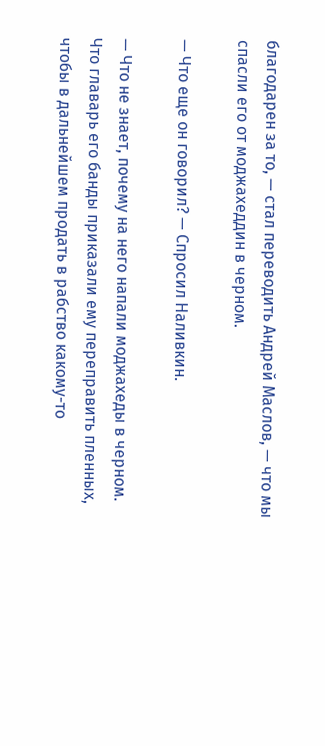благодарен за то, — стал переводить Андрей Маслов, — что мы спасли его от моджахеддин в черном.

— Что еще он говорил? — Спросил Наливкин.

— Что не знает, почему на него напали моджахеды в черном. Что главарь его банды приказали ему переправить пленных, чтобы в дальнейшем продать в рабство какому-то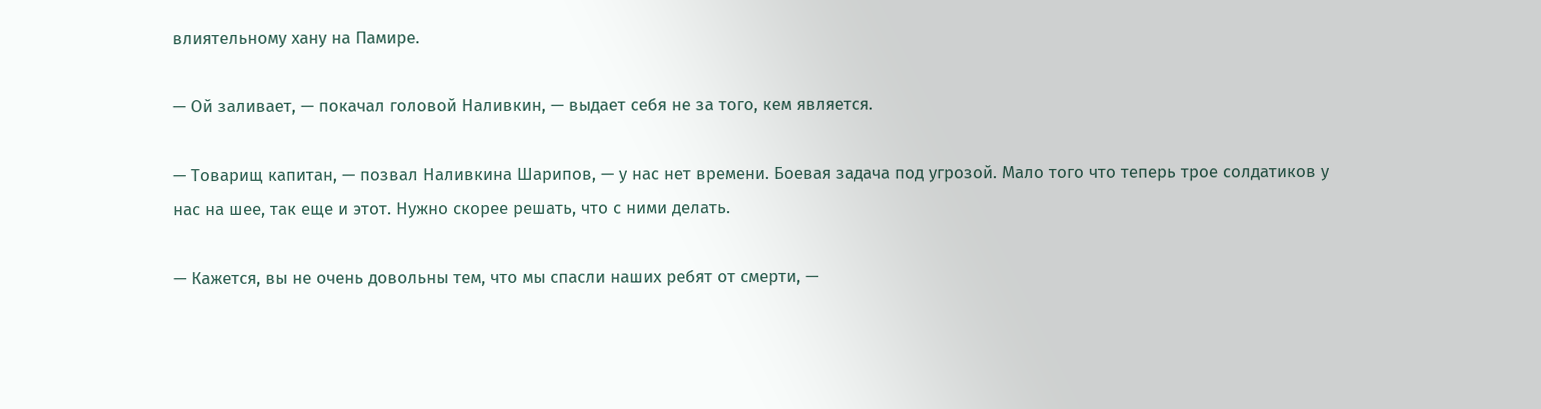влиятельному хану на Памире.

— Ой заливает, — покачал головой Наливкин, — выдает себя не за того, кем является.

— Товарищ капитан, — позвал Наливкина Шарипов, — у нас нет времени. Боевая задача под угрозой. Мало того что теперь трое солдатиков у нас на шее, так еще и этот. Нужно скорее решать, что с ними делать.

— Кажется, вы не очень довольны тем, что мы спасли наших ребят от смерти, —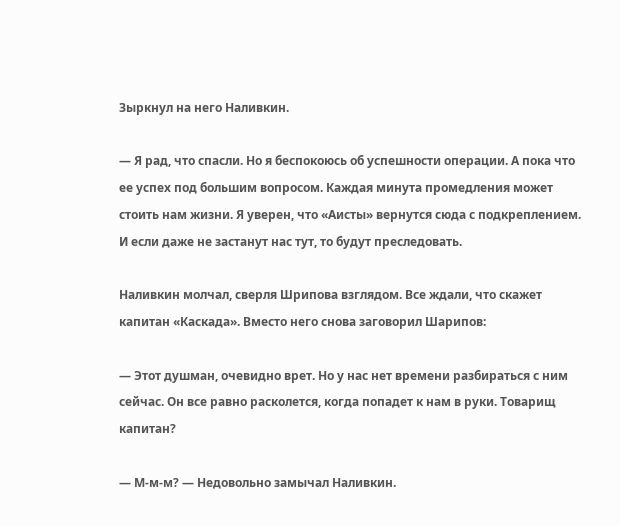Зыркнул на него Наливкин.

— Я рад, что спасли. Но я беспокоюсь об успешности операции. А пока что ее успех под большим вопросом. Каждая минута промедления может стоить нам жизни. Я уверен, что «Аисты» вернутся сюда с подкреплением. И если даже не застанут нас тут, то будут преследовать.

Наливкин молчал, сверля Шрипова взглядом. Все ждали, что скажет капитан «Каскада». Вместо него снова заговорил Шарипов:

— Этот душман, очевидно врет. Но у нас нет времени разбираться с ним сейчас. Он все равно расколется, когда попадет к нам в руки. Товарищ капитан?

— М-м-м? — Недовольно замычал Наливкин.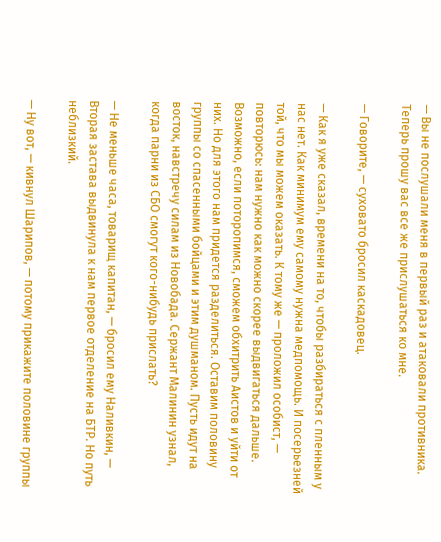— Вы не послушали меня в первый раз и атаковали противника. Теперь прошу вас все же прислушаться ко мне.

— Говорите, — суховато бросил каскадовец.

— Как я уже сказал, времени на то, чтобы разбираться с пленным у нас нет. Как минимум ему самому нужна медпомощь. И посерьезней той, что мы можем оказать. К тому же — проложил особист, — повторюсь: нам нужно как можно скорее выдвигаться дальше. Возможно, если поторопимся, сможем обхитрить Аистов и уйти от них. Но для этого нам придется разделиться. Оставим половину группы со спасенными бойцами и этим душманом. Пусть идут на восток, навстречу силам из Новобада. Сержант Малинин узнал, когда парни из СБО смогут кого-нибудь прислать?

— Не меньше часа, товарищ капитан, — бросил ему Наливкин, — Вторая застава выдвинула к нам первое отделение на БТР. Но путь неблизкий.

— Ну вот, — кивнул Шарипов, — потому прикажите половине группы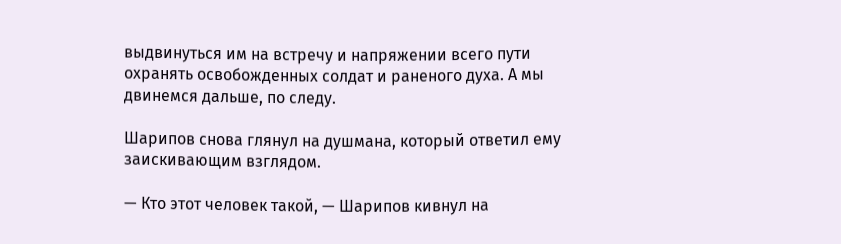выдвинуться им на встречу и напряжении всего пути охранять освобожденных солдат и раненого духа. А мы двинемся дальше, по следу.

Шарипов снова глянул на душмана, который ответил ему заискивающим взглядом.

— Кто этот человек такой, — Шарипов кивнул на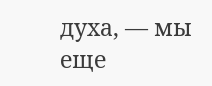духа, — мы еще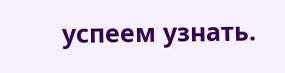успеем узнать.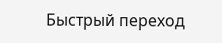Быстрый переход